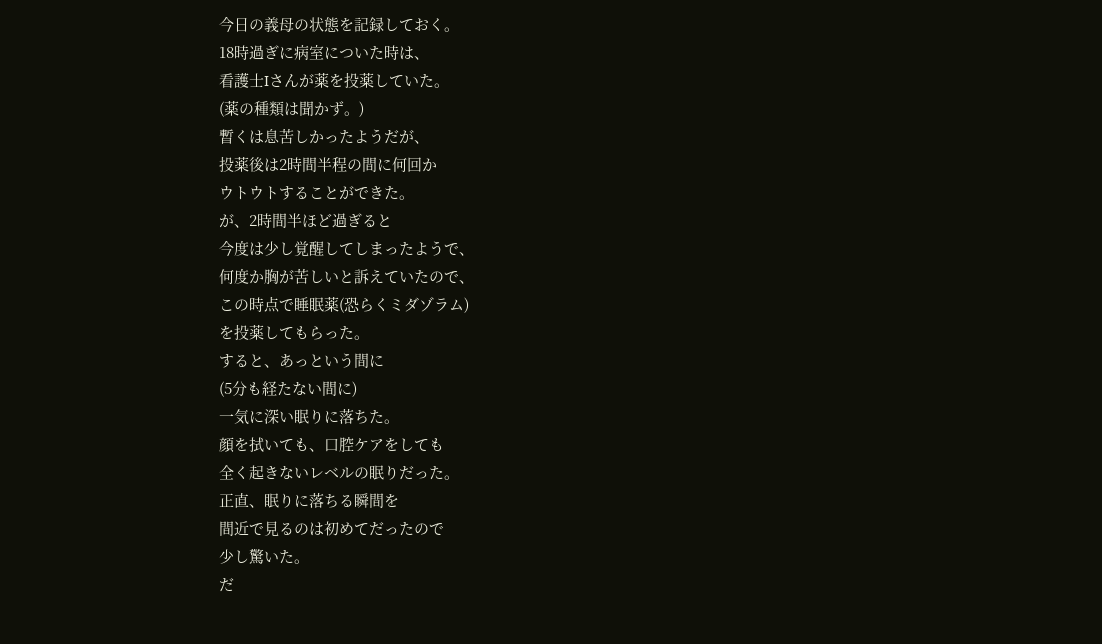今日の義母の状態を記録しておく。
18時過ぎに病室についた時は、
看護士Iさんが薬を投薬していた。
(薬の種類は聞かず。)
暫くは息苦しかったようだが、
投薬後は2時間半程の間に何回か
ウトウトすることができた。
が、2時間半ほど過ぎると
今度は少し覚醒してしまったようで、
何度か胸が苦しいと訴えていたので、
この時点で睡眠薬(恐らくミダゾラム)
を投薬してもらった。
すると、あっという間に
(5分も経たない間に)
一気に深い眠りに落ちた。
顔を拭いても、口腔ケアをしても
全く起きないレベルの眠りだった。
正直、眠りに落ちる瞬間を
間近で見るのは初めてだったので
少し驚いた。
だ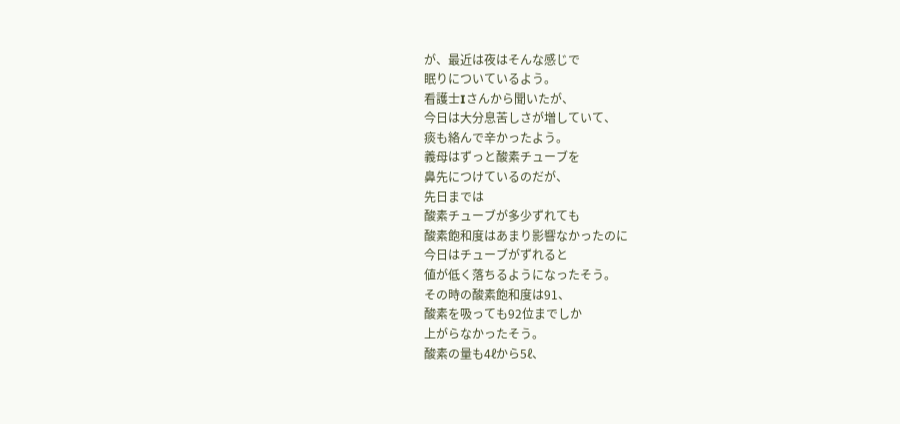が、最近は夜はそんな感じで
眠りについているよう。
看護士Iさんから聞いたが、
今日は大分息苦しさが増していて、
痰も絡んで辛かったよう。
義母はずっと酸素チューブを
鼻先につけているのだが、
先日までは
酸素チューブが多少ずれても
酸素飽和度はあまり影響なかったのに
今日はチューブがずれると
値が低く落ちるようになったそう。
その時の酸素飽和度は91、
酸素を吸っても92位までしか
上がらなかったそう。
酸素の量も4ℓから5ℓ、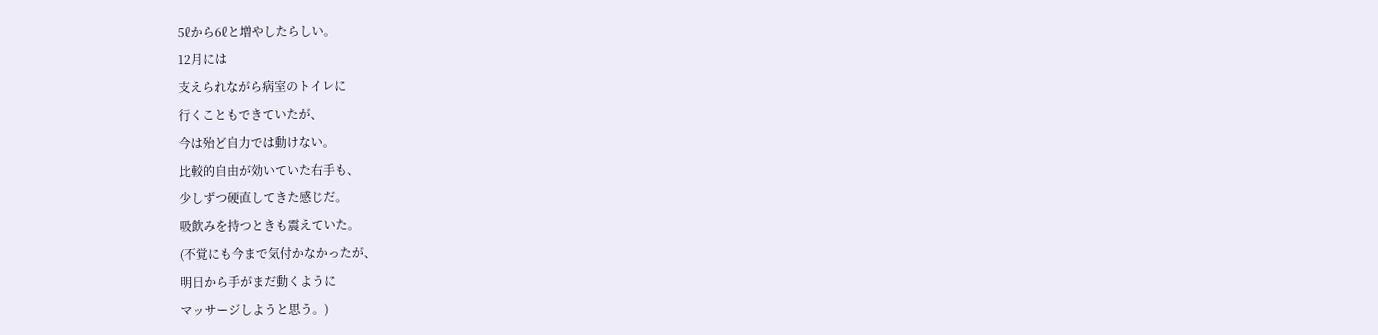5ℓから6ℓと増やしたらしい。
12月には
支えられながら病室のトイレに
行くこともできていたが、
今は殆ど自力では動けない。
比較的自由が効いていた右手も、
少しずつ硬直してきた感じだ。
吸飲みを持つときも震えていた。
(不覚にも今まで気付かなかったが、
明日から手がまだ動くように
マッサージしようと思う。)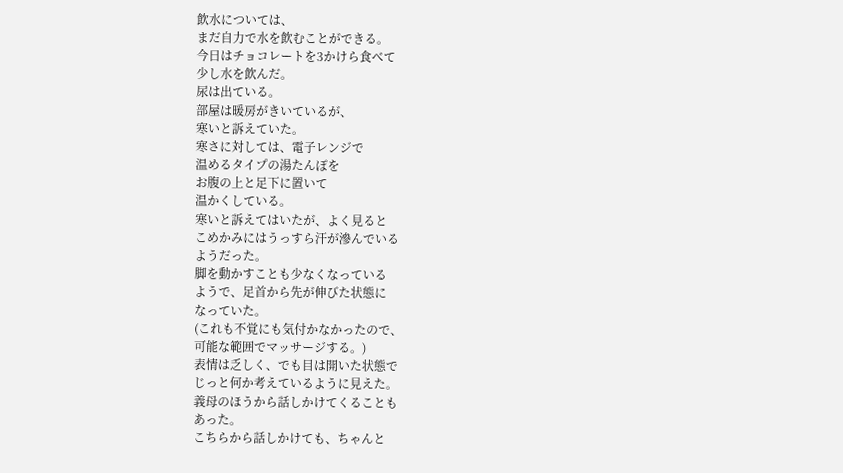飲水については、
まだ自力で水を飲むことができる。
今日はチョコレートを3かけら食べて
少し水を飲んだ。
尿は出ている。
部屋は暖房がきいているが、
寒いと訴えていた。
寒さに対しては、電子レンジで
温めるタイプの湯たんぽを
お腹の上と足下に置いて
温かくしている。
寒いと訴えてはいたが、よく見ると
こめかみにはうっすら汗が滲んでいる
ようだった。
脚を動かすことも少なくなっている
ようで、足首から先が伸びた状態に
なっていた。
(これも不覚にも気付かなかったので、
可能な範囲でマッサージする。)
表情は乏しく、でも目は開いた状態で
じっと何か考えているように見えた。
義母のほうから話しかけてくることも
あった。
こちらから話しかけても、ちゃんと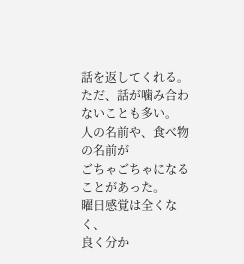話を返してくれる。
ただ、話が噛み合わないことも多い。
人の名前や、食べ物の名前が
ごちゃごちゃになることがあった。
曜日感覚は全くなく、
良く分か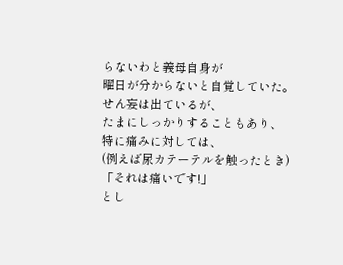らないわと義母自身が
曜日が分からないと自覚していた。
せん妄は出ているが、
たまにしっかりすることもあり、
特に痛みに対しては、
(例えば尿カテーテルを触ったとき)
「それは痛いです!」
とし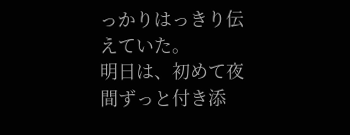っかりはっきり伝えていた。
明日は、初めて夜間ずっと付き添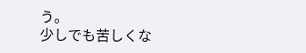う。
少しでも苦しくな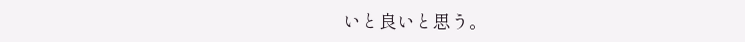いと良いと思う。